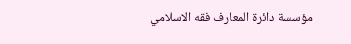مؤسسة دائرة المعارف فقه الاسلامي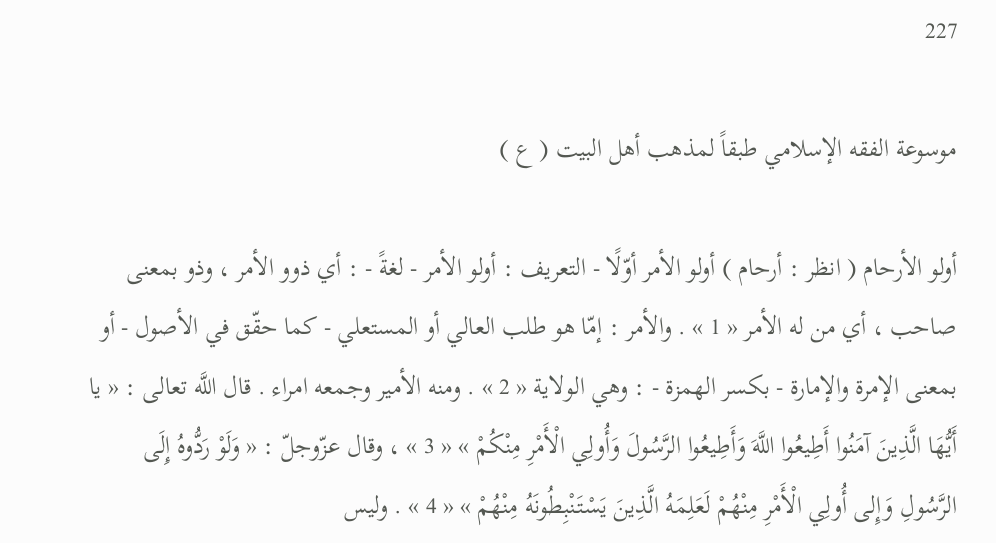227

موسوعة الفقه الإسلامي طبقاً لمذهب أهل البيت ( ع )

أولو الأرحام ( انظر : أرحام ) أولو الأمر أوّلًا - التعريف : أولو الأمر - لغةً - : أي ذوو الأمر ، وذو بمعنى صاحب ، أي من له الأمر « 1 » . والأمر : إمّا هو طلب العالي أو المستعلي - كما حقّق في الأصول - أو بمعنى الإمرة والإمارة - بكسر الهمزة - : وهي الولاية « 2 » . ومنه الأمير وجمعه امراء . قال اللَّه تعالى : « يا أَيُّهَا الَّذِينَ آمَنُوا أَطِيعُوا اللَّهَ وَأَطِيعُوا الرَّسُولَ وَأُولِي الْأَمْرِ مِنْكُمْ » « 3 » ، وقال عزّوجلّ : « وَلَوْ رَدُّوهُ إِلَى الرَّسُولِ وَإِلى أُولِي الْأَمْرِ مِنْهُمْ لَعَلِمَهُ الَّذِينَ يَسْتَنْبِطُونَهُ مِنْهُمْ » « 4 » . وليس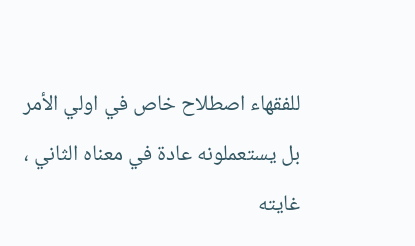للفقهاء اصطلاح خاص في اولي الأمر بل يستعملونه عادة في معناه الثاني ، غايته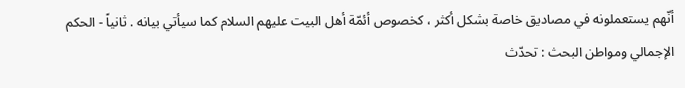أنّهم يستعملونه في مصاديق خاصة بشكل أكثر ، كخصوص أئمّة أهل البيت عليهم السلام كما سيأتي بيانه . ثانياً - الحكم الإجمالي ومواطن البحث : تحدّث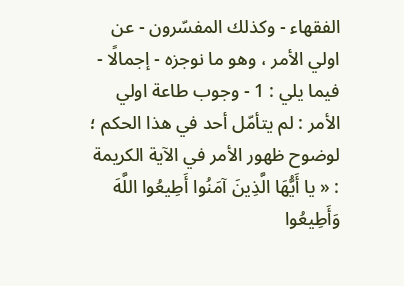الفقهاء - وكذلك المفسّرون - عن اولي الأمر ، وهو ما نوجزه - إجمالًا - فيما يلي : 1 - وجوب طاعة اولي الأمر : لم يتأمّل أحد في هذا الحكم ؛ لوضوح ظهور الأمر في الآية الكريمة : « يا أَيُّهَا الَّذِينَ آمَنُوا أَطِيعُوا اللَّهَ وَأَطِيعُوا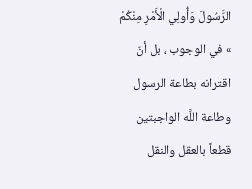الرَّسُولَ وَأُولِي الْأَمْرِ مِنْكُمْ » في الوجوب ، بل أنّ اقترانه بطاعة الرسول وطاعة اللَّه الواجبتين قطعاً بالعقل والنقل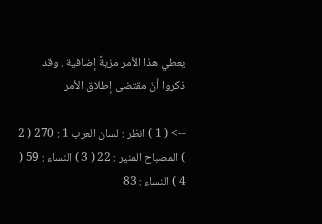يعطي هذا الأمر مزيةً إضافية . وقد ذكروا أنّ مقتضى إطلاق الأمر

--> ( 1 ) انظر : لسان العرب 1 : 270 ( 2 ) المصباح المنير : 22 ( 3 ) النساء : 59 ( 4 ) النساء : 83